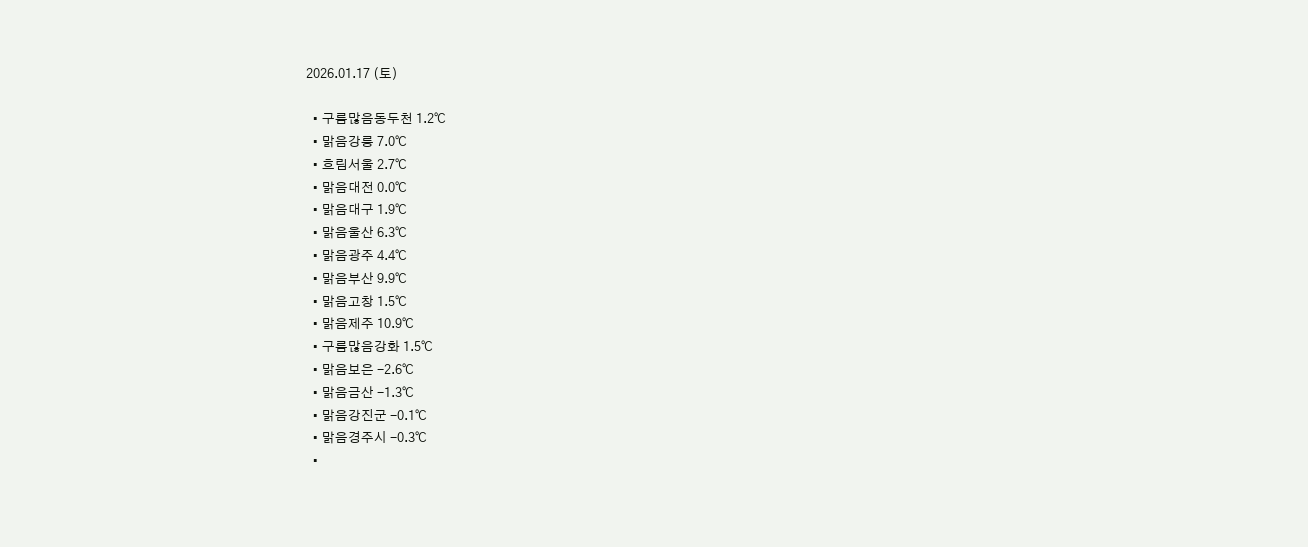2026.01.17 (토)

  • 구름많음동두천 1.2℃
  • 맑음강릉 7.0℃
  • 흐림서울 2.7℃
  • 맑음대전 0.0℃
  • 맑음대구 1.9℃
  • 맑음울산 6.3℃
  • 맑음광주 4.4℃
  • 맑음부산 9.9℃
  • 맑음고창 1.5℃
  • 맑음제주 10.9℃
  • 구름많음강화 1.5℃
  • 맑음보은 -2.6℃
  • 맑음금산 -1.3℃
  • 맑음강진군 -0.1℃
  • 맑음경주시 -0.3℃
  •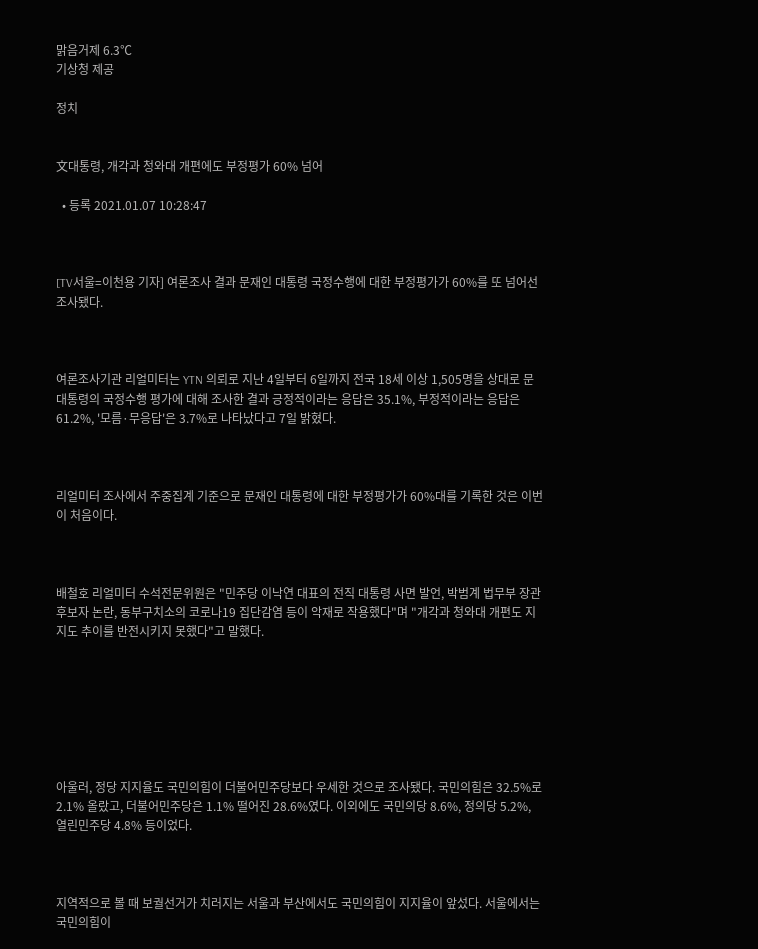맑음거제 6.3℃
기상청 제공

정치


文대통령, 개각과 청와대 개편에도 부정평가 60% 넘어

  • 등록 2021.01.07 10:28:47



[TV서울=이천용 기자] 여론조사 결과 문재인 대통령 국정수행에 대한 부정평가가 60%를 또 넘어선 조사됐다.



여론조사기관 리얼미터는 YTN 의뢰로 지난 4일부터 6일까지 전국 18세 이상 1,505명을 상대로 문 대통령의 국정수행 평가에 대해 조사한 결과 긍정적이라는 응답은 35.1%, 부정적이라는 응답은 61.2%, '모름·무응답'은 3.7%로 나타났다고 7일 밝혔다.



리얼미터 조사에서 주중집계 기준으로 문재인 대통령에 대한 부정평가가 60%대를 기록한 것은 이번이 처음이다.



배철호 리얼미터 수석전문위원은 "민주당 이낙연 대표의 전직 대통령 사면 발언, 박범계 법무부 장관 후보자 논란, 동부구치소의 코로나19 집단감염 등이 악재로 작용했다"며 "개각과 청와대 개편도 지지도 추이를 반전시키지 못했다"고 말했다.







아울러, 정당 지지율도 국민의힘이 더불어민주당보다 우세한 것으로 조사됐다. 국민의힘은 32.5%로 2.1% 올랐고, 더불어민주당은 1.1% 떨어진 28.6%였다. 이외에도 국민의당 8.6%, 정의당 5.2%, 열린민주당 4.8% 등이었다.



지역적으로 볼 때 보궐선거가 치러지는 서울과 부산에서도 국민의힘이 지지율이 앞섰다. 서울에서는 국민의힘이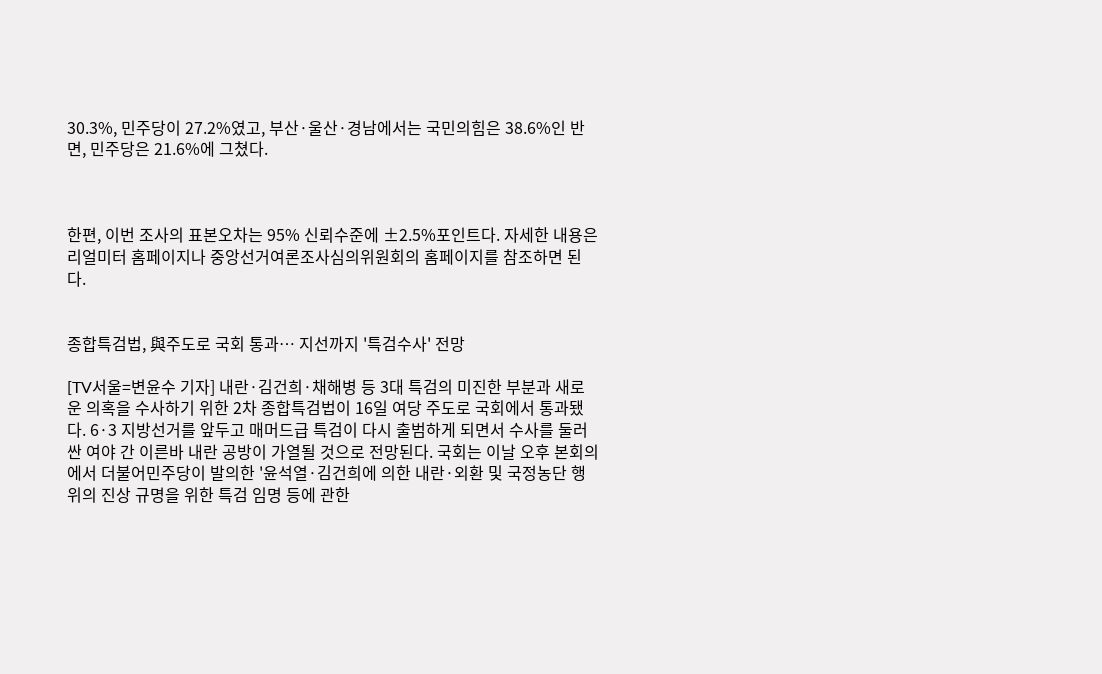30.3%, 민주당이 27.2%였고, 부산·울산·경남에서는 국민의힘은 38.6%인 반면, 민주당은 21.6%에 그쳤다.



한편, 이번 조사의 표본오차는 95% 신뢰수준에 ±2.5%포인트다. 자세한 내용은 리얼미터 홈페이지나 중앙선거여론조사심의위원회의 홈페이지를 참조하면 된다.


종합특검법, 與주도로 국회 통과… 지선까지 '특검수사' 전망

[TV서울=변윤수 기자] 내란·김건희·채해병 등 3대 특검의 미진한 부분과 새로운 의혹을 수사하기 위한 2차 종합특검법이 16일 여당 주도로 국회에서 통과됐다. 6·3 지방선거를 앞두고 매머드급 특검이 다시 출범하게 되면서 수사를 둘러싼 여야 간 이른바 내란 공방이 가열될 것으로 전망된다. 국회는 이날 오후 본회의에서 더불어민주당이 발의한 '윤석열·김건희에 의한 내란·외환 및 국정농단 행위의 진상 규명을 위한 특검 임명 등에 관한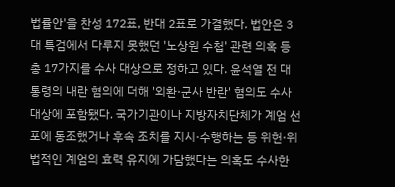법률안'을 찬성 172표, 반대 2표로 가결했다. 법안은 3대 특검에서 다루지 못했던 '노상원 수첩' 관련 의혹 등 총 17가지를 수사 대상으로 정하고 있다. 윤석열 전 대통령의 내란 혐의에 더해 '외환·군사 반란' 혐의도 수사 대상에 포함됐다. 국가기관이나 지방자치단체가 계엄 선포에 동조했거나 후속 조치를 지시·수행하는 등 위헌·위법적인 계엄의 효력 유지에 가담했다는 의혹도 수사한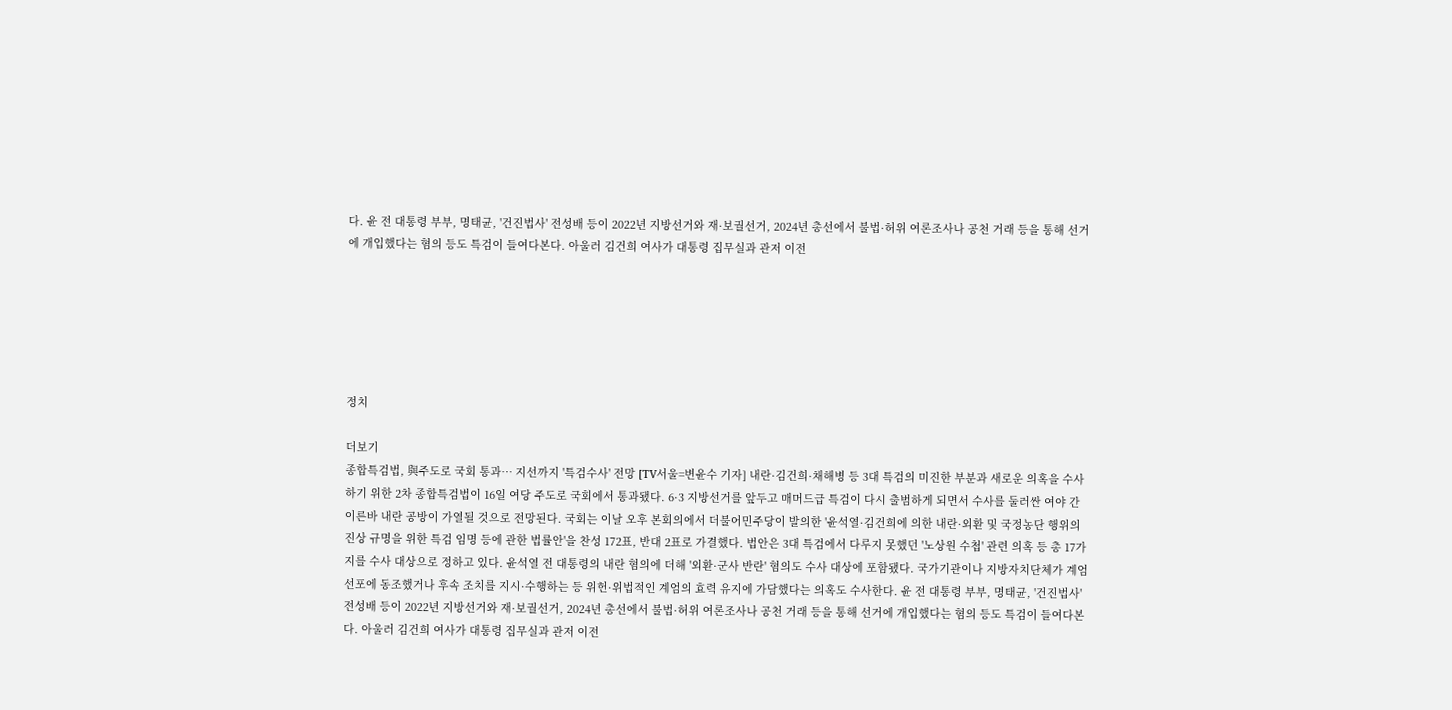다. 윤 전 대통령 부부, 명태균, '건진법사' 전성배 등이 2022년 지방선거와 재·보궐선거, 2024년 총선에서 불법·허위 여론조사나 공천 거래 등을 통해 선거에 개입했다는 혐의 등도 특검이 들여다본다. 아울러 김건희 여사가 대통령 집무실과 관저 이전






정치

더보기
종합특검법, 與주도로 국회 통과… 지선까지 '특검수사' 전망 [TV서울=변윤수 기자] 내란·김건희·채해병 등 3대 특검의 미진한 부분과 새로운 의혹을 수사하기 위한 2차 종합특검법이 16일 여당 주도로 국회에서 통과됐다. 6·3 지방선거를 앞두고 매머드급 특검이 다시 출범하게 되면서 수사를 둘러싼 여야 간 이른바 내란 공방이 가열될 것으로 전망된다. 국회는 이날 오후 본회의에서 더불어민주당이 발의한 '윤석열·김건희에 의한 내란·외환 및 국정농단 행위의 진상 규명을 위한 특검 임명 등에 관한 법률안'을 찬성 172표, 반대 2표로 가결했다. 법안은 3대 특검에서 다루지 못했던 '노상원 수첩' 관련 의혹 등 총 17가지를 수사 대상으로 정하고 있다. 윤석열 전 대통령의 내란 혐의에 더해 '외환·군사 반란' 혐의도 수사 대상에 포함됐다. 국가기관이나 지방자치단체가 계엄 선포에 동조했거나 후속 조치를 지시·수행하는 등 위헌·위법적인 계엄의 효력 유지에 가담했다는 의혹도 수사한다. 윤 전 대통령 부부, 명태균, '건진법사' 전성배 등이 2022년 지방선거와 재·보궐선거, 2024년 총선에서 불법·허위 여론조사나 공천 거래 등을 통해 선거에 개입했다는 혐의 등도 특검이 들여다본다. 아울러 김건희 여사가 대통령 집무실과 관저 이전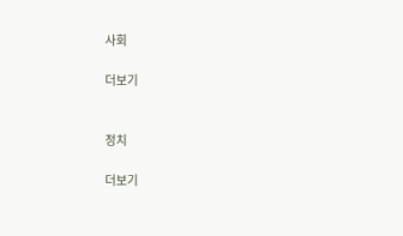사회

더보기


정치

더보기